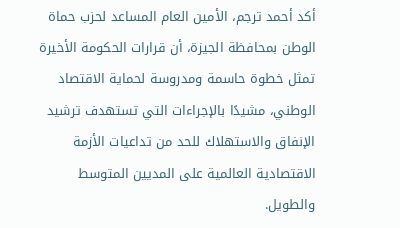أكد أحمد ترجم، الأمين العام المساعد لحزب حماة الوطن بمحافظة الجيزة، أن قرارات الحكومة الأخيرة تمثل خطوة حاسمة ومدروسة لحماية الاقتصاد الوطني، مشيدًا بالإجراءات التي تستهدف ترشيد الإنفاق والاستهلاك للحد من تداعيات الأزمة الاقتصادية العالمية على المديين المتوسط والطويل.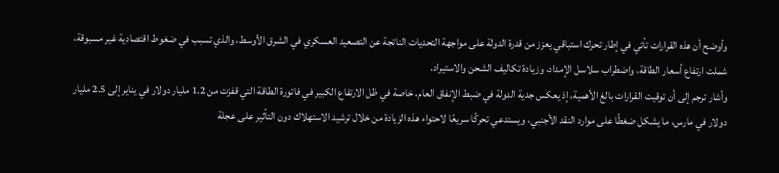وأوضح أن هذه القرارات تأتي في إطار تحرك استباقي يعزز من قدرة الدولة على مواجهة التحديات الناتجة عن التصعيد العسكري في الشرق الأوسط، والذي تسبب في ضغوط اقتصادية غير مسبوقة، شملت ارتفاع أسعار الطاقة، واضطراب سلاسل الإمداد، وزيادة تكاليف الشحن والاستيراد.
وأشار ترجم إلى أن توقيت القرارات بالغ الأهمية، إذ يعكس جدية الدولة في ضبط الإنفاق العام، خاصة في ظل الارتفاع الكبير في فاتورة الطاقة التي قفزت من 1.2 مليار دولار في يناير إلى 2.5 مليار دولار في مارس، ما يشكل ضغطًا على موارد النقد الأجنبي، ويستدعي تحركًا سريعًا لاحتواء هذه الزيادة من خلال ترشيد الاستهلاك دون التأثير على عجلة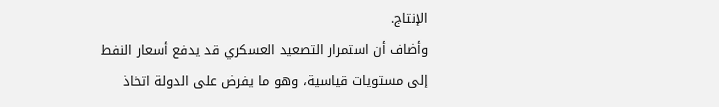الإنتاج.
وأضاف أن استمرار التصعيد العسكري قد يدفع أسعار النفط إلى مستويات قياسية، وهو ما يفرض على الدولة اتخاذ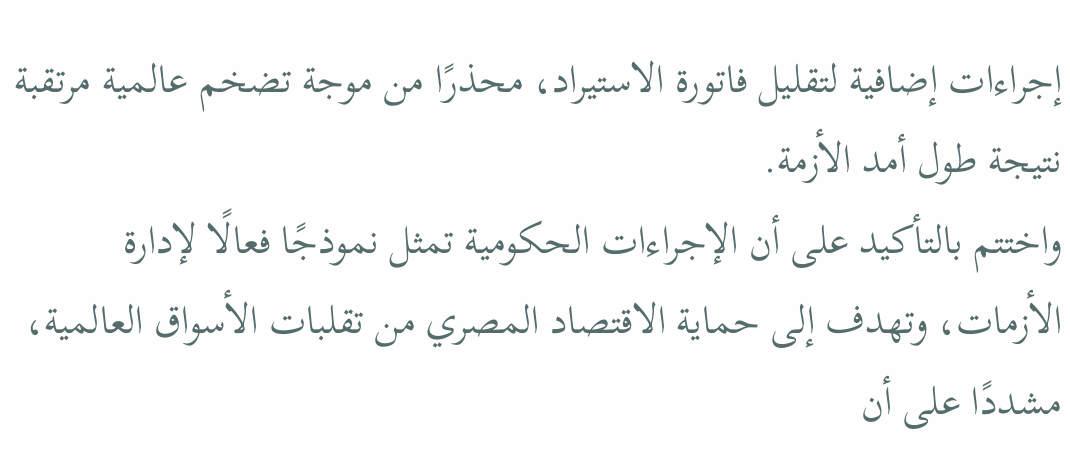إجراءات إضافية لتقليل فاتورة الاستيراد، محذرًا من موجة تضخم عالمية مرتقبة نتيجة طول أمد الأزمة.
واختتم بالتأكيد على أن الإجراءات الحكومية تمثل نموذجًا فعالًا لإدارة الأزمات، وتهدف إلى حماية الاقتصاد المصري من تقلبات الأسواق العالمية، مشددًا على أن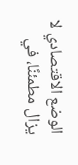الوضع الاقتصادي لا يزال مطمئنًا، في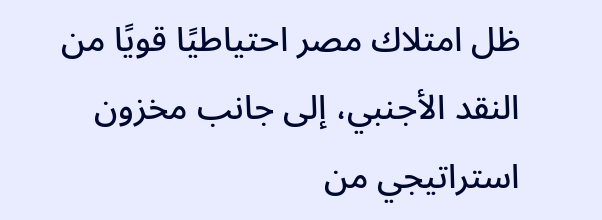ظل امتلاك مصر احتياطيًا قويًا من النقد الأجنبي، إلى جانب مخزون استراتيجي من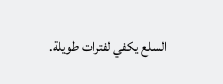السلع يكفي لفترات طويلة.